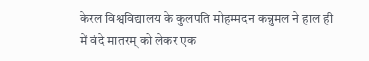केरल विश्वविद्यालय के कुलपति मोहम्मदन कन्नुमल ने हाल ही में वंदे मातरम् को लेकर एक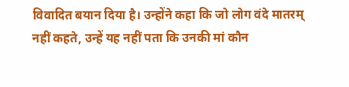विवादित बयान दिया है। उन्होंने कहा कि जो लोग वंदे मातरम् नहीं कहते, उन्हें यह नहीं पता कि उनकी मां कौन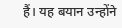हैं। यह बयान उन्होंने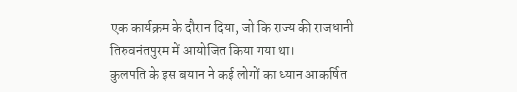एक कार्यक्रम के दौरान दिया, जो कि राज्य की राजधानी तिरुवनंतपुरम में आयोजित किया गया था।
कुलपति के इस बयान ने कई लोगों का ध्यान आकर्षित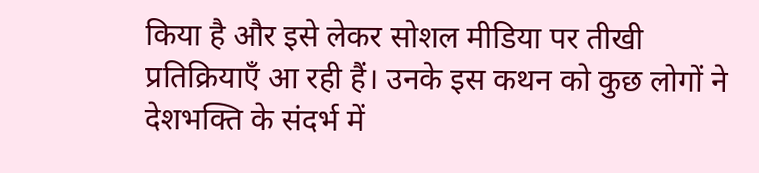किया है और इसे लेकर सोशल मीडिया पर तीखी प्रतिक्रियाएँ आ रही हैं। उनके इस कथन को कुछ लोगों ने देशभक्ति के संदर्भ में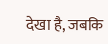देखा है, जबकि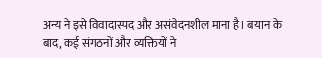अन्य ने इसे विवादास्पद और असंवेदनशील माना है। बयान के बाद, कई संगठनों और व्यक्तियों ने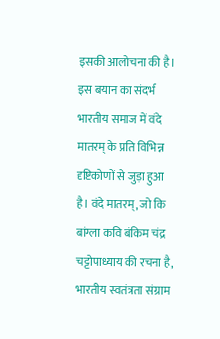इसकी आलोचना की है।
इस बयान का संदर्भ भारतीय समाज में वंदे मातरम् के प्रति विभिन्न दृष्टिकोणों से जुड़ा हुआ है। वंदे मातरम्, जो कि बांग्ला कवि बंकिम चंद्र चट्टोपाध्याय की रचना है, भारतीय स्वतंत्रता संग्राम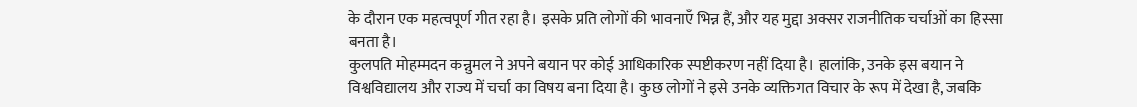के दौरान एक महत्वपूर्ण गीत रहा है। इसके प्रति लोगों की भावनाएँ भिन्न हैं, और यह मुद्दा अक्सर राजनीतिक चर्चाओं का हिस्सा बनता है।
कुलपति मोहम्मदन कन्नुमल ने अपने बयान पर कोई आधिकारिक स्पष्टीकरण नहीं दिया है। हालांकि, उनके इस बयान ने विश्वविद्यालय और राज्य में चर्चा का विषय बना दिया है। कुछ लोगों ने इसे उनके व्यक्तिगत विचार के रूप में देखा है, जबकि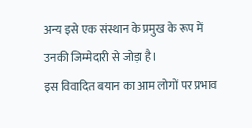अन्य इसे एक संस्थान के प्रमुख के रूप में उनकी जिम्मेदारी से जोड़ा है।
इस विवादित बयान का आम लोगों पर प्रभाव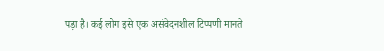पड़ा है। कई लोग इसे एक असंवेदनशील टिप्पणी मानते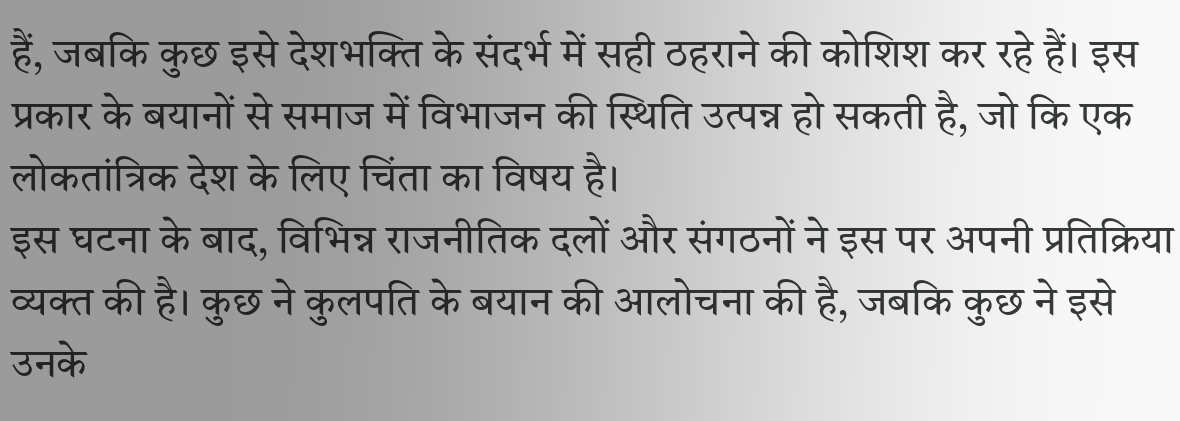हैं, जबकि कुछ इसे देशभक्ति के संदर्भ में सही ठहराने की कोशिश कर रहे हैं। इस प्रकार के बयानों से समाज में विभाजन की स्थिति उत्पन्न हो सकती है, जो कि एक लोकतांत्रिक देश के लिए चिंता का विषय है।
इस घटना के बाद, विभिन्न राजनीतिक दलों और संगठनों ने इस पर अपनी प्रतिक्रिया व्यक्त की है। कुछ ने कुलपति के बयान की आलोचना की है, जबकि कुछ ने इसे उनके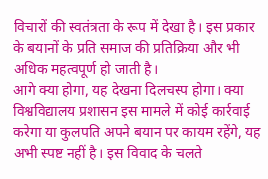विचारों की स्वतंत्रता के रूप में देखा है। इस प्रकार के बयानों के प्रति समाज की प्रतिक्रिया और भी अधिक महत्वपूर्ण हो जाती है।
आगे क्या होगा, यह देखना दिलचस्प होगा। क्या विश्वविद्यालय प्रशासन इस मामले में कोई कार्रवाई करेगा या कुलपति अपने बयान पर कायम रहेंगे, यह अभी स्पष्ट नहीं है। इस विवाद के चलते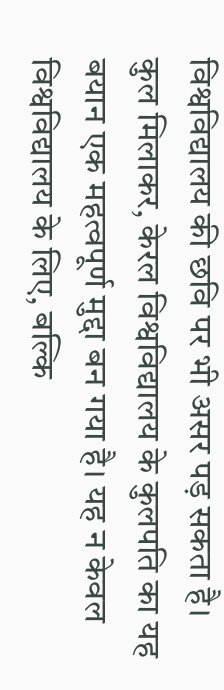विश्वविद्यालय की छवि पर भी असर पड़ सकता है।
कुल मिलाकर, केरल विश्वविद्यालय के कुलपति का यह बयान एक महत्वपूर्ण मुद्दा बन गया है। यह न केवल विश्वविद्यालय के लिए, बल्कि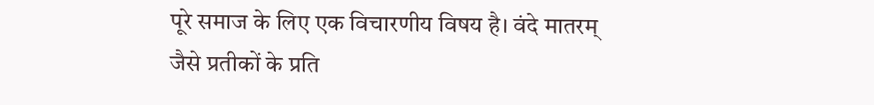पूरे समाज के लिए एक विचारणीय विषय है। वंदे मातरम् जैसे प्रतीकों के प्रति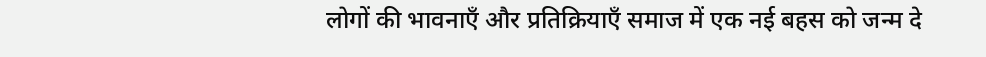लोगों की भावनाएँ और प्रतिक्रियाएँ समाज में एक नई बहस को जन्म दे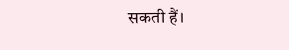सकती हैं।